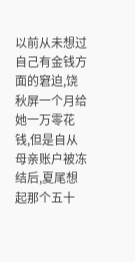以前从未想过自己有金钱方面的窘迫,饶秋屏一个月给她一万零花钱,但是自从母亲账户被冻结后,夏尾想起那个五十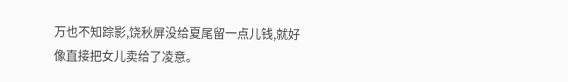万也不知踪影,饶秋屏没给夏尾留一点儿钱,就好像直接把女儿卖给了凌意。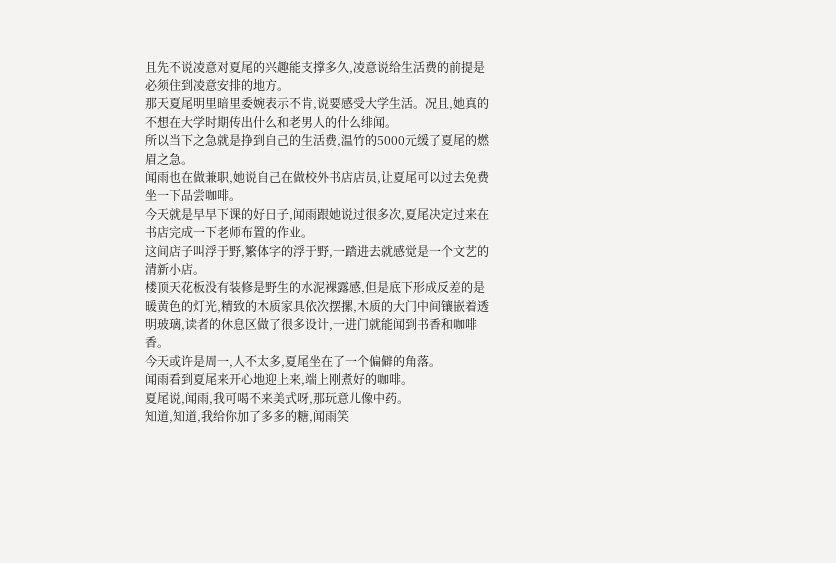且先不说凌意对夏尾的兴趣能支撑多久,凌意说给生活费的前提是必须住到凌意安排的地方。
那天夏尾明里暗里委婉表示不肯,说要感受大学生活。况且,她真的不想在大学时期传出什么和老男人的什么绯闻。
所以当下之急就是挣到自己的生活费,温竹的5000元缓了夏尾的燃眉之急。
闻雨也在做兼职,她说自己在做校外书店店员,让夏尾可以过去免费坐一下品尝咖啡。
今天就是早早下课的好日子,闻雨跟她说过很多次,夏尾决定过来在书店完成一下老师布置的作业。
这间店子叫浮于野,繁体字的浮于野,一踏进去就感觉是一个文艺的清新小店。
楼顶天花板没有装修是野生的水泥裸露感,但是底下形成反差的是暖黄色的灯光,精致的木质家具依次摆摞,木质的大门中间镶嵌着透明玻璃,读者的休息区做了很多设计,一进门就能闻到书香和咖啡香。
今天或许是周一,人不太多,夏尾坐在了一个偏僻的角落。
闻雨看到夏尾来开心地迎上来,端上刚煮好的咖啡。
夏尾说,闻雨,我可喝不来美式呀,那玩意儿像中药。
知道,知道,我给你加了多多的糖,闻雨笑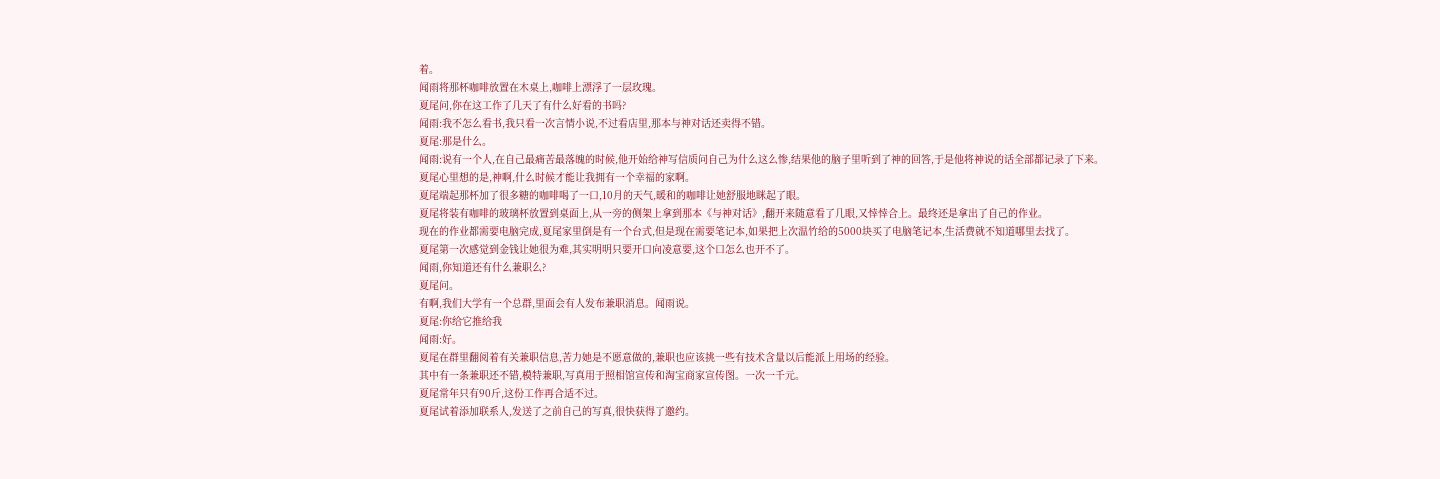着。
闻雨将那杯咖啡放置在木桌上,咖啡上漂浮了一层玫瑰。
夏尾问,你在这工作了几天了有什么好看的书吗?
闻雨:我不怎么看书,我只看一次言情小说,不过看店里,那本与神对话还卖得不错。
夏尾:那是什么。
闻雨:说有一个人,在自己最痛苦最落魄的时候,他开始给神写信质问自己为什么这么惨,结果他的脑子里听到了神的回答,于是他将神说的话全部都记录了下来。
夏尾心里想的是,神啊,什么时候才能让我拥有一个幸福的家啊。
夏尾端起那杯加了很多糖的咖啡喝了一口,10月的天气,暖和的咖啡让她舒服地眯起了眼。
夏尾将装有咖啡的玻璃杯放置到桌面上,从一旁的侧架上拿到那本《与神对话》,翻开来随意看了几眼,又悻悻合上。最终还是拿出了自己的作业。
现在的作业都需要电脑完成,夏尾家里倒是有一个台式,但是现在需要笔记本,如果把上次温竹给的5000块买了电脑笔记本,生活费就不知道哪里去找了。
夏尾第一次感觉到金钱让她很为难,其实明明只要开口向凌意要,这个口怎么也开不了。
闻雨,你知道还有什么兼职么?
夏尾问。
有啊,我们大学有一个总群,里面会有人发布兼职消息。闻雨说。
夏尾:你给它推给我
闻雨:好。
夏尾在群里翻阅着有关兼职信息,苦力她是不愿意做的,兼职也应该挑一些有技术含量以后能派上用场的经验。
其中有一条兼职还不错,模特兼职,写真用于照相馆宣传和淘宝商家宣传图。一次一千元。
夏尾常年只有90斤,这份工作再合适不过。
夏尾试着添加联系人,发送了之前自己的写真,很快获得了邀约。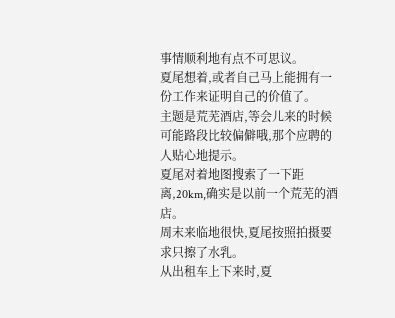事情顺利地有点不可思议。
夏尾想着,或者自己马上能拥有一份工作来证明自己的价值了。
主题是荒芜酒店,等会儿来的时候可能路段比较偏僻哦,那个应聘的人贴心地提示。
夏尾对着地图搜索了一下距离,20km,确实是以前一个荒芜的酒店。
周末来临地很快,夏尾按照拍摄要求只擦了水乳。
从出租车上下来时,夏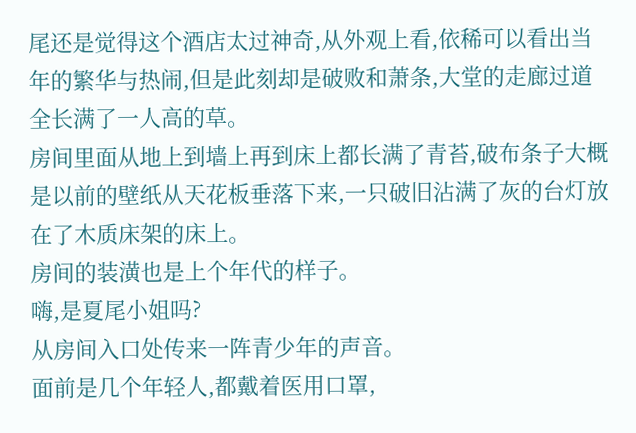尾还是觉得这个酒店太过神奇,从外观上看,依稀可以看出当年的繁华与热闹,但是此刻却是破败和萧条,大堂的走廊过道全长满了一人高的草。
房间里面从地上到墙上再到床上都长满了青苔,破布条子大概是以前的壁纸从天花板垂落下来,一只破旧沾满了灰的台灯放在了木质床架的床上。
房间的装潢也是上个年代的样子。
嗨,是夏尾小姐吗?
从房间入口处传来一阵青少年的声音。
面前是几个年轻人,都戴着医用口罩,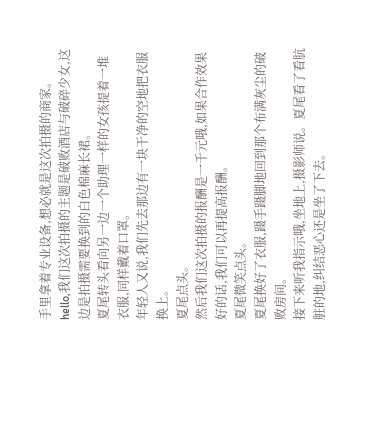手里拿着专业设备,想必就是这次拍摄的商家。
hello,我们这次拍摄的主题是破败酒店与破碎少女,这边是拍摄需要换到的白色棉麻长裙。
夏尾转头看向另一边一个助理一样的女孩提着一堆衣服,同样戴着口罩。
年轻人又说,我们先去那边有一块干净的空地把衣服换上。
夏尾点头。
然后我们这次拍摄的报酬是一千元哦,如果合作效果好的话,我们可以再提高报酬。
夏尾微笑点头。
夏尾换好了衣服,蹑手蹑脚地回到那个布满灰尘的破败房间。
接下来听我指示哦,坐地上,摄影师说。夏尾看了看肮脏的地,纠结恶心还是坐了下去。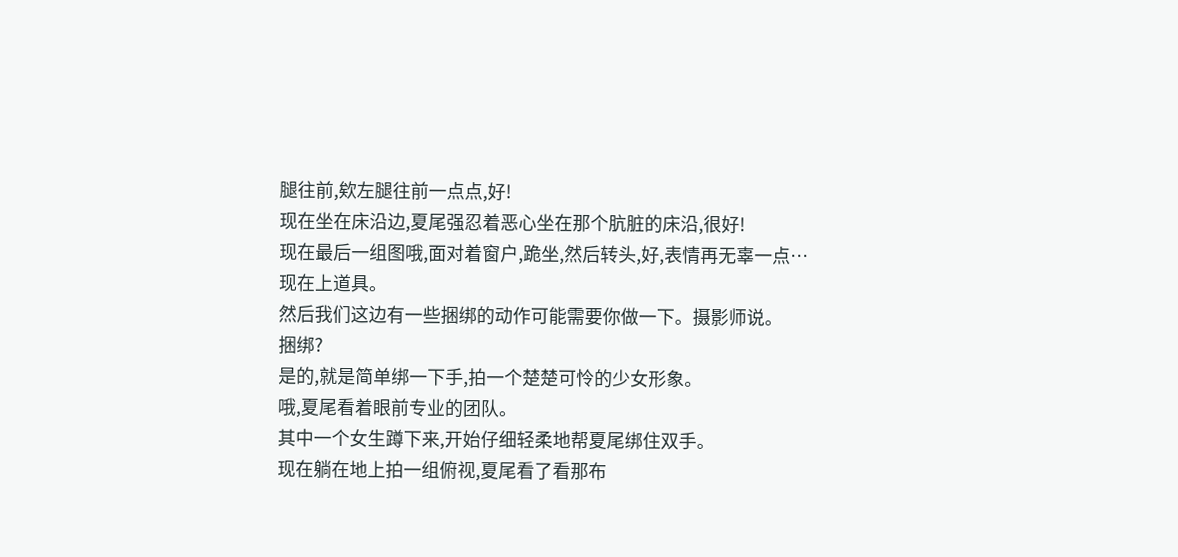腿往前,欸左腿往前一点点,好!
现在坐在床沿边,夏尾强忍着恶心坐在那个肮脏的床沿,很好!
现在最后一组图哦,面对着窗户,跪坐,然后转头,好,表情再无辜一点…
现在上道具。
然后我们这边有一些捆绑的动作可能需要你做一下。摄影师说。
捆绑?
是的,就是简单绑一下手,拍一个楚楚可怜的少女形象。
哦,夏尾看着眼前专业的团队。
其中一个女生蹲下来,开始仔细轻柔地帮夏尾绑住双手。
现在躺在地上拍一组俯视,夏尾看了看那布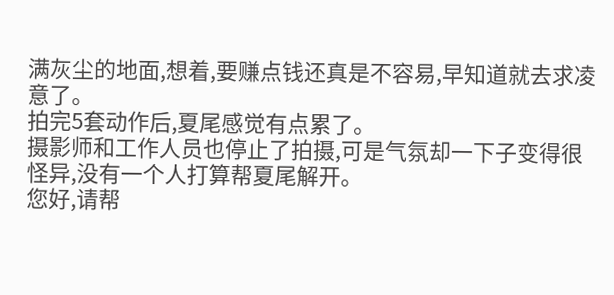满灰尘的地面,想着,要赚点钱还真是不容易,早知道就去求凌意了。
拍完5套动作后,夏尾感觉有点累了。
摄影师和工作人员也停止了拍摄,可是气氛却一下子变得很怪异,没有一个人打算帮夏尾解开。
您好,请帮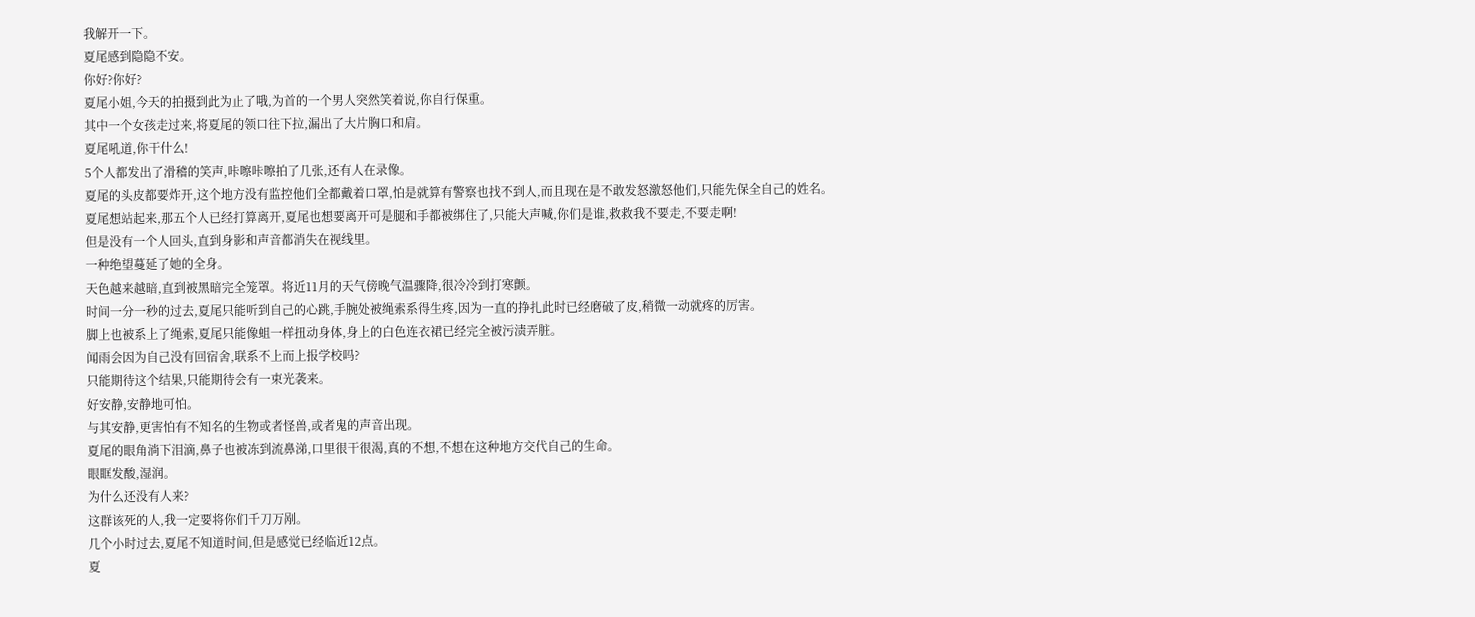我解开一下。
夏尾感到隐隐不安。
你好?你好?
夏尾小姐,今天的拍摄到此为止了哦,为首的一个男人突然笑着说,你自行保重。
其中一个女孩走过来,将夏尾的领口往下拉,漏出了大片胸口和肩。
夏尾吼道,你干什么!
5个人都发出了滑稽的笑声,咔嚓咔嚓拍了几张,还有人在录像。
夏尾的头皮都要炸开,这个地方没有监控他们全都戴着口罩,怕是就算有警察也找不到人,而且现在是不敢发怒激怒他们,只能先保全自己的姓名。
夏尾想站起来,那五个人已经打算离开,夏尾也想要离开可是腿和手都被绑住了,只能大声喊,你们是谁,救救我不要走,不要走啊!
但是没有一个人回头,直到身影和声音都消失在视线里。
一种绝望蔓延了她的全身。
天色越来越暗,直到被黑暗完全笼罩。将近11月的天气傍晚气温骤降,很冷冷到打寒颤。
时间一分一秒的过去,夏尾只能听到自己的心跳,手腕处被绳索系得生疼,因为一直的挣扎此时已经磨破了皮,稍微一动就疼的厉害。
脚上也被系上了绳索,夏尾只能像蛆一样扭动身体,身上的白色连衣裙已经完全被污渍弄脏。
闻雨会因为自己没有回宿舍,联系不上而上报学校吗?
只能期待这个结果,只能期待会有一束光袭来。
好安静,安静地可怕。
与其安静,更害怕有不知名的生物或者怪兽,或者鬼的声音出现。
夏尾的眼角淌下泪滴,鼻子也被冻到流鼻涕,口里很干很渴,真的不想,不想在这种地方交代自己的生命。
眼眶发酸,湿润。
为什么还没有人来?
这群该死的人,我一定要将你们千刀万剐。
几个小时过去,夏尾不知道时间,但是感觉已经临近12点。
夏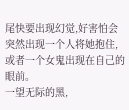尾快要出现幻觉,好害怕会突然出现一个人将她抱住,或者一个女鬼出现在自己的眼前。
一望无际的黑,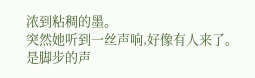浓到粘稠的墨。
突然她听到一丝声响,好像有人来了。
是脚步的声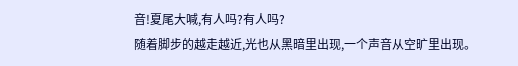音!夏尾大喊,有人吗?有人吗?
随着脚步的越走越近,光也从黑暗里出现,一个声音从空旷里出现。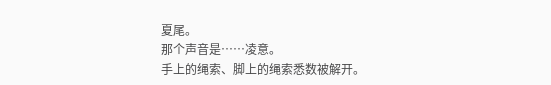夏尾。
那个声音是……凌意。
手上的绳索、脚上的绳索悉数被解开。